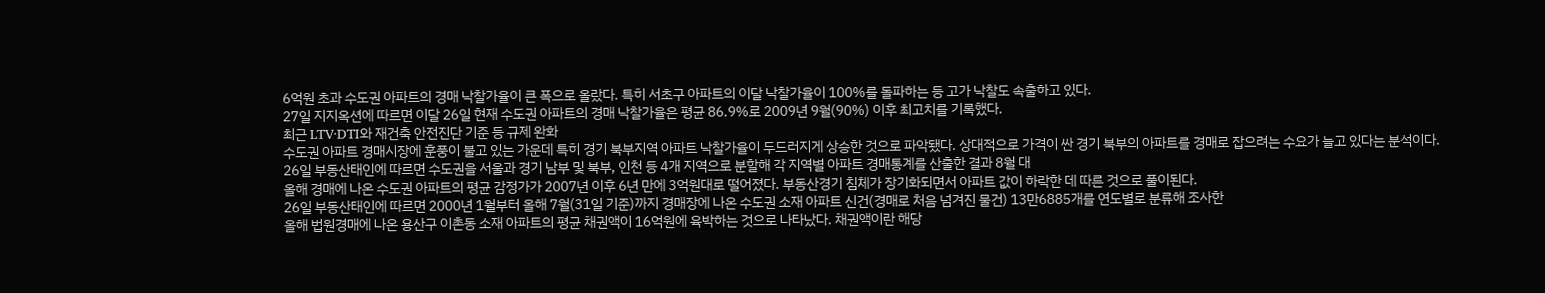6억원 초과 수도권 아파트의 경매 낙찰가율이 큰 폭으로 올랐다. 특히 서초구 아파트의 이달 낙찰가율이 100%를 돌파하는 등 고가 낙찰도 속출하고 있다.
27일 지지옥션에 따르면 이달 26일 현재 수도권 아파트의 경매 낙찰가율은 평균 86.9%로 2009년 9월(90%) 이후 최고치를 기록했다.
최근 LTV·DTI와 재건축 안전진단 기준 등 규제 완화
수도권 아파트 경매시장에 훈풍이 불고 있는 가운데 특히 경기 북부지역 아파트 낙찰가율이 두드러지게 상승한 것으로 파악됐다. 상대적으로 가격이 싼 경기 북부의 아파트를 경매로 잡으려는 수요가 늘고 있다는 분석이다.
26일 부동산태인에 따르면 수도권을 서울과 경기 남부 및 북부, 인천 등 4개 지역으로 분할해 각 지역별 아파트 경매통계를 산출한 결과 8월 대
올해 경매에 나온 수도권 아파트의 평균 감정가가 2007년 이후 6년 만에 3억원대로 떨어졌다. 부동산경기 침체가 장기화되면서 아파트 값이 하락한 데 따른 것으로 풀이된다.
26일 부동산태인에 따르면 2000년 1월부터 올해 7월(31일 기준)까지 경매장에 나온 수도권 소재 아파트 신건(경매로 처음 넘겨진 물건) 13만6885개를 연도별로 분류해 조사한
올해 법원경매에 나온 용산구 이촌동 소재 아파트의 평균 채권액이 16억원에 육박하는 것으로 나타났다. 채권액이란 해당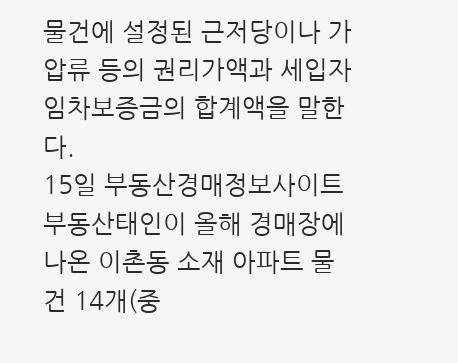물건에 설정된 근저당이나 가압류 등의 권리가액과 세입자 임차보증금의 합계액을 말한다.
15일 부동산경매정보사이트 부동산태인이 올해 경매장에 나온 이촌동 소재 아파트 물건 14개(중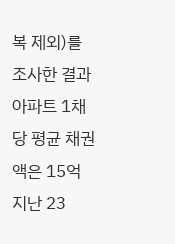복 제외)를 조사한 결과 아파트 1채당 평균 채권액은 15억
지난 23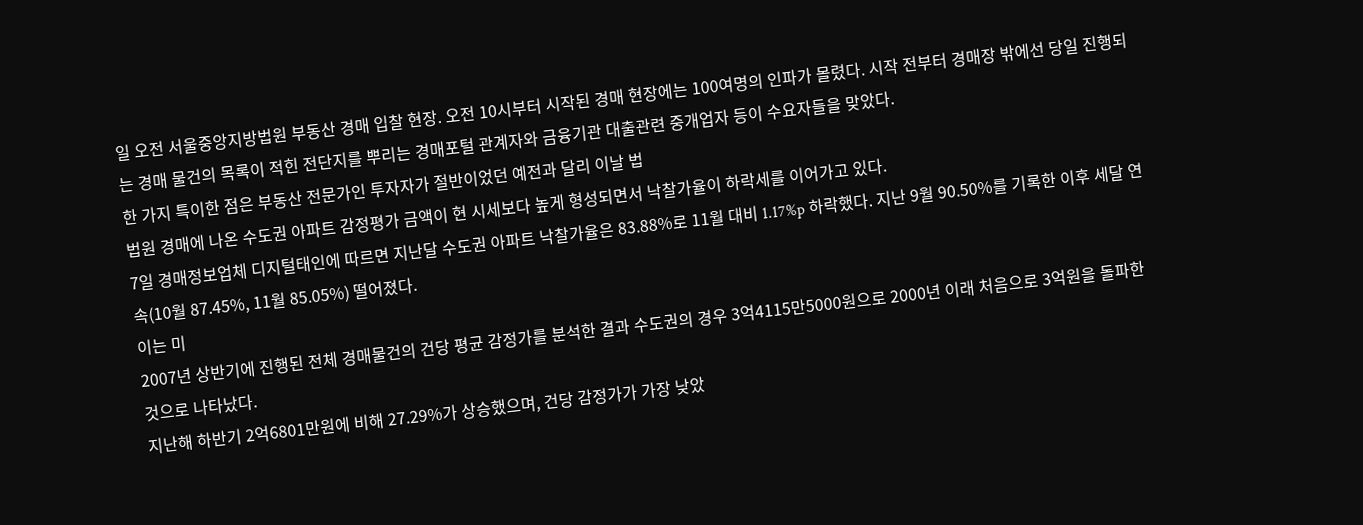일 오전 서울중앙지방법원 부동산 경매 입찰 현장. 오전 10시부터 시작된 경매 현장에는 100여명의 인파가 몰렸다. 시작 전부터 경매장 밖에선 당일 진행되는 경매 물건의 목록이 적힌 전단지를 뿌리는 경매포털 관계자와 금융기관 대출관련 중개업자 등이 수요자들을 맞았다.
한 가지 특이한 점은 부동산 전문가인 투자자가 절반이었던 예전과 달리 이날 법
법원 경매에 나온 수도권 아파트 감정평가 금액이 현 시세보다 높게 형성되면서 낙찰가율이 하락세를 이어가고 있다.
7일 경매정보업체 디지털태인에 따르면 지난달 수도권 아파트 낙찰가율은 83.88%로 11월 대비 1.17%p 하락했다. 지난 9월 90.50%를 기록한 이후 세달 연속(10월 87.45%, 11월 85.05%) 떨어졌다.
이는 미
2007년 상반기에 진행된 전체 경매물건의 건당 평균 감정가를 분석한 결과 수도권의 경우 3억4115만5000원으로 2000년 이래 처음으로 3억원을 돌파한 것으로 나타났다.
지난해 하반기 2억6801만원에 비해 27.29%가 상승했으며, 건당 감정가가 가장 낮았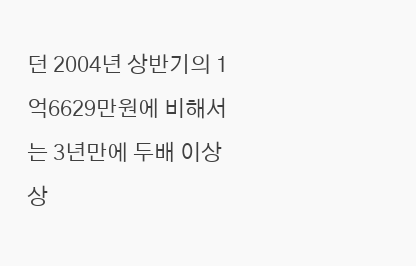던 2004년 상반기의 1억6629만원에 비해서는 3년만에 두배 이상 상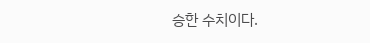승한 수치이다.